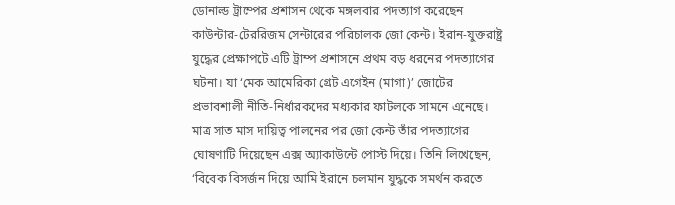ডোনাল্ড ট্রাম্পের প্রশাসন থেকে মঙ্গলবার পদত্যাগ করেছেন কাউন্টার-টেররিজম সেন্টারের পরিচালক জো কেন্ট। ইরান-যুক্তরাষ্ট্র যুদ্ধের প্রেক্ষাপটে এটি ট্রাম্প প্রশাসনে প্রথম বড় ধরনের পদত্যাগের ঘটনা। যা ‘মেক আমেরিকা গ্রেট এগেইন (মাগা)’ জোটের প্রভাবশালী নীতি-নির্ধারকদের মধ্যকার ফাটলকে সামনে এনেছে।
মাত্র সাত মাস দায়িত্ব পালনের পর জো কেন্ট তাঁর পদত্যাগের ঘোষণাটি দিয়েছেন এক্স অ্যাকাউন্টে পোস্ট দিয়ে। তিনি লিখেছেন, ‘বিবেক বিসর্জন দিয়ে আমি ইরানে চলমান যুদ্ধকে সমর্থন করতে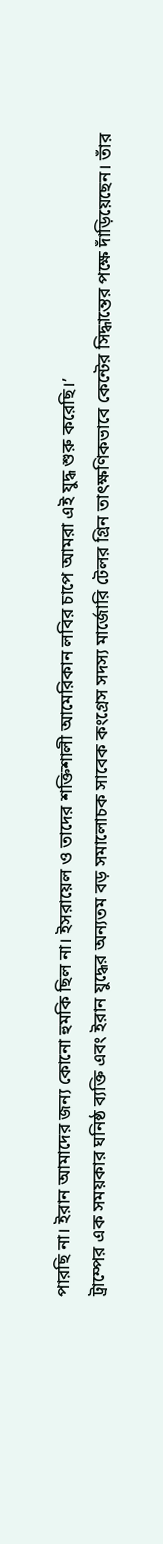পারছি না। ইরান আমাদের জন্য কোনো হুমকি ছিল না। ইসরায়েল ও তাদের শক্তিশালী আমেরিকান লবির চাপে আমরা এই যুদ্ধ শুরু করেছি।’
ট্রাম্পের এক সময়কার ঘনিষ্ঠ ব্যক্তি এবং ইরান যুদ্ধের অন্যতম বড় সমালোচক সাবেক কংগ্রেস সদস্য মার্জোরি টেলর গ্রিন তাৎক্ষণিকভাবে কেন্টের সিদ্ধান্তের পক্ষে দাঁড়িয়েছেন। তাঁর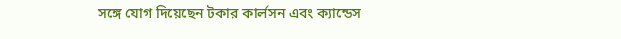সঙ্গে যোগ দিয়েছেন টকার কার্লসন এবং ক্যান্ডেস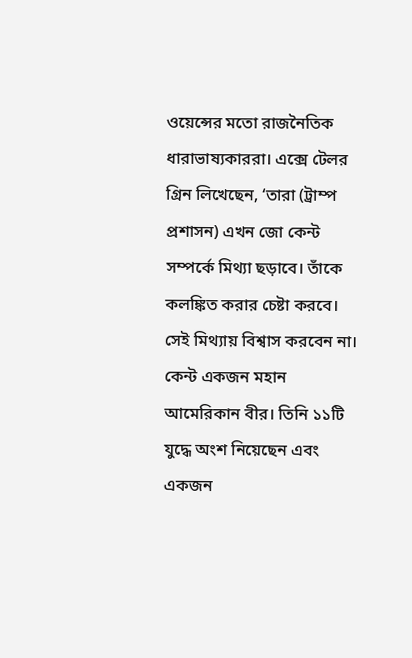ওয়েন্সের মতো রাজনৈতিক ধারাভাষ্যকাররা। এক্সে টেলর গ্রিন লিখেছেন, ‘তারা (ট্রাম্প প্রশাসন) এখন জো কেন্ট সম্পর্কে মিথ্যা ছড়াবে। তাঁকে কলঙ্কিত করার চেষ্টা করবে। সেই মিথ্যায় বিশ্বাস করবেন না। কেন্ট একজন মহান আমেরিকান বীর। তিনি ১১টি যুদ্ধে অংশ নিয়েছেন এবং একজন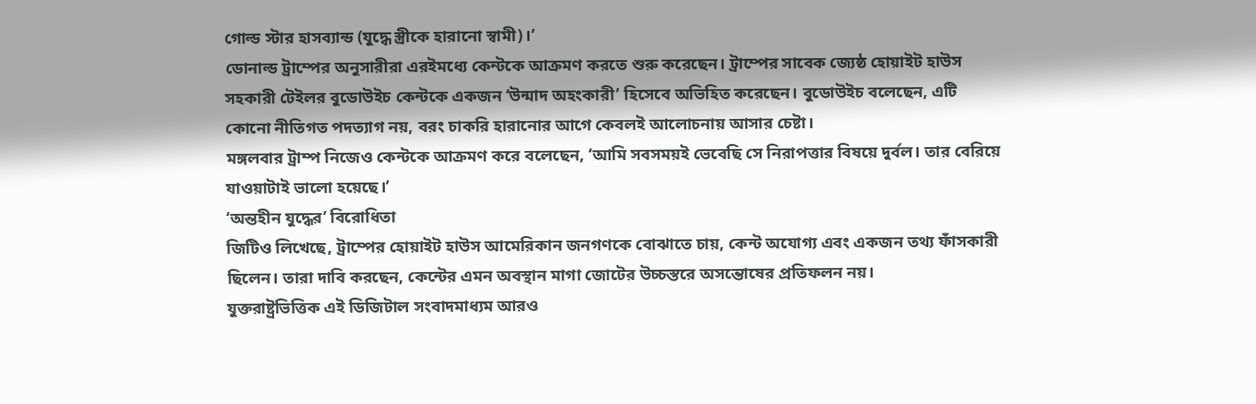গোল্ড স্টার হাসব্যান্ড (যুদ্ধে স্ত্রীকে হারানো স্বামী)।’
ডোনাল্ড ট্রাম্পের অনুসারীরা এরইমধ্যে কেন্টকে আক্রমণ করতে শুরু করেছেন। ট্রাম্পের সাবেক জ্যেষ্ঠ হোয়াইট হাউস সহকারী টেইলর বুডোউইচ কেন্টকে একজন ‘উন্মাদ অহংকারী’ হিসেবে অভিহিত করেছেন। বুডোউইচ বলেছেন, এটি কোনো নীতিগত পদত্যাগ নয়, বরং চাকরি হারানোর আগে কেবলই আলোচনায় আসার চেষ্টা।
মঙ্গলবার ট্রাম্প নিজেও কেন্টকে আক্রমণ করে বলেছেন, ‘আমি সবসময়ই ভেবেছি সে নিরাপত্তার বিষয়ে দুর্বল। তার বেরিয়ে যাওয়াটাই ভালো হয়েছে।’
‘অন্তহীন যুদ্ধের’ বিরোধিতা
জিটিও লিখেছে, ট্রাম্পের হোয়াইট হাউস আমেরিকান জনগণকে বোঝাতে চায়, কেন্ট অযোগ্য এবং একজন তথ্য ফাঁসকারী ছিলেন। তারা দাবি করছেন, কেন্টের এমন অবস্থান মাগা জোটের উচ্চস্তরে অসন্তোষের প্রতিফলন নয়।
যুক্তরাষ্ট্রভিত্তিক এই ডিজিটাল সংবাদমাধ্যম আরও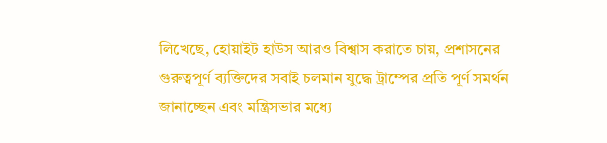লিখেছে, হোয়াইট হাউস আরও বিশ্বাস করাতে চায়, প্রশাসনের গুরুত্বপূর্ণ ব্যক্তিদের সবাই চলমান যুদ্ধে ট্রাম্পের প্রতি পূর্ণ সমর্থন জানাচ্ছেন এবং মন্ত্রিসভার মধ্যে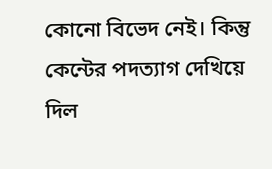কোনো বিভেদ নেই। কিন্তু কেন্টের পদত্যাগ দেখিয়ে দিল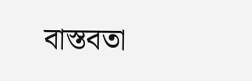বাস্তবতা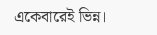একেবারেই ভিন্ন।